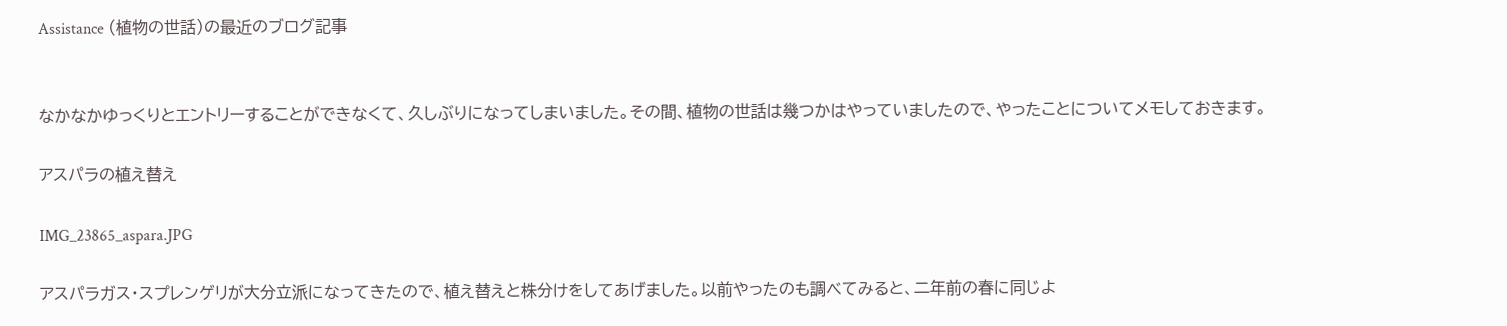Assistance (植物の世話)の最近のブログ記事


なかなかゆっくりとエントリーすることができなくて、久しぶりになってしまいました。その間、植物の世話は幾つかはやっていましたので、やったことについてメモしておきます。

アスパラの植え替え

IMG_23865_aspara.JPG

アスパラガス・スプレンゲリが大分立派になってきたので、植え替えと株分けをしてあげました。以前やったのも調べてみると、二年前の春に同じよ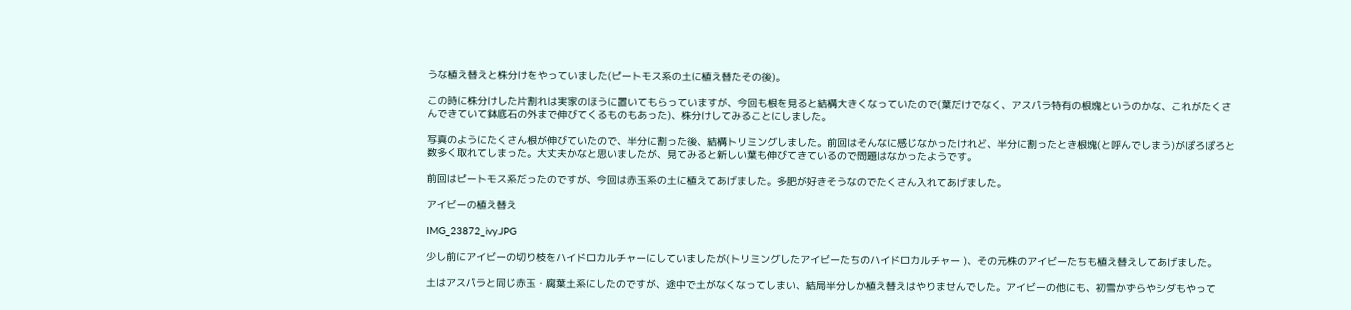うな植え替えと株分けをやっていました(ピートモス系の土に植え替たその後)。

この時に株分けした片割れは実家のほうに置いてもらっていますが、今回も根を見ると結構大きくなっていたので(葉だけでなく、アスパラ特有の根塊というのかな、これがたくさんできていて鉢底石の外まで伸びてくるものもあった)、株分けしてみることにしました。

写真のようにたくさん根が伸びていたので、半分に割った後、結構トリミングしました。前回はそんなに感じなかったけれど、半分に割ったとき根塊(と呼んでしまう)がぽろぽろと数多く取れてしまった。大丈夫かなと思いましたが、見てみると新しい葉も伸びてきているので問題はなかったようです。

前回はピートモス系だったのですが、今回は赤玉系の土に植えてあげました。多肥が好きそうなのでたくさん入れてあげました。

アイビーの植え替え

IMG_23872_ivy.JPG

少し前にアイビーの切り枝をハイドロカルチャーにしていましたが(トリミングしたアイビーたちのハイドロカルチャー )、その元株のアイビーたちも植え替えしてあげました。

土はアスパラと同じ赤玉・腐葉土系にしたのですが、途中で土がなくなってしまい、結局半分しか植え替えはやりませんでした。アイビーの他にも、初雪かずらやシダもやって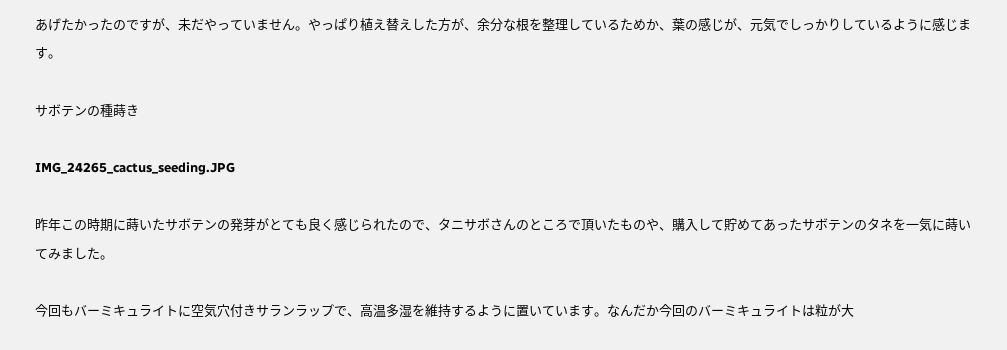あげたかったのですが、未だやっていません。やっぱり植え替えした方が、余分な根を整理しているためか、葉の感じが、元気でしっかりしているように感じます。

サボテンの種蒔き

IMG_24265_cactus_seeding.JPG

昨年この時期に蒔いたサボテンの発芽がとても良く感じられたので、タニサボさんのところで頂いたものや、購入して貯めてあったサボテンのタネを一気に蒔いてみました。

今回もバーミキュライトに空気穴付きサランラップで、高温多湿を維持するように置いています。なんだか今回のバーミキュライトは粒が大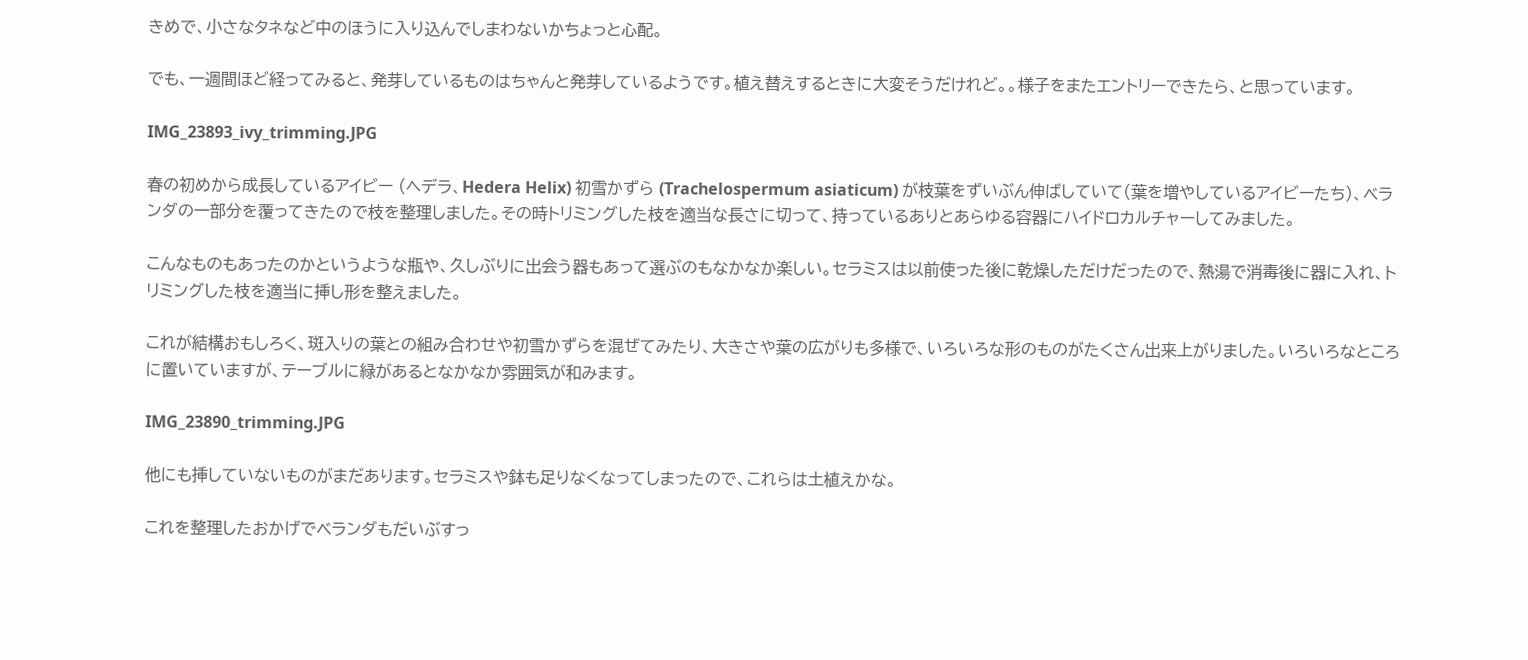きめで、小さなタネなど中のほうに入り込んでしまわないかちょっと心配。

でも、一週間ほど経ってみると、発芽しているものはちゃんと発芽しているようです。植え替えするときに大変そうだけれど。。様子をまたエントリーできたら、と思っています。

IMG_23893_ivy_trimming.JPG

春の初めから成長しているアイビー (ヘデラ、Hedera Helix) 初雪かずら (Trachelospermum asiaticum) が枝葉をずいぶん伸ばしていて(葉を増やしているアイビーたち)、ベランダの一部分を覆ってきたので枝を整理しました。その時トリミングした枝を適当な長さに切って、持っているありとあらゆる容器にハイドロカルチャーしてみました。

こんなものもあったのかというような瓶や、久しぶりに出会う器もあって選ぶのもなかなか楽しい。セラミスは以前使った後に乾燥しただけだったので、熱湯で消毒後に器に入れ、トリミングした枝を適当に挿し形を整えました。

これが結構おもしろく、斑入りの葉との組み合わせや初雪かずらを混ぜてみたり、大きさや葉の広がりも多様で、いろいろな形のものがたくさん出来上がりました。いろいろなところに置いていますが、テーブルに緑があるとなかなか雰囲気が和みます。

IMG_23890_trimming.JPG

他にも挿していないものがまだあります。セラミスや鉢も足りなくなってしまったので、これらは土植えかな。

これを整理したおかげでベランダもだいぶすっ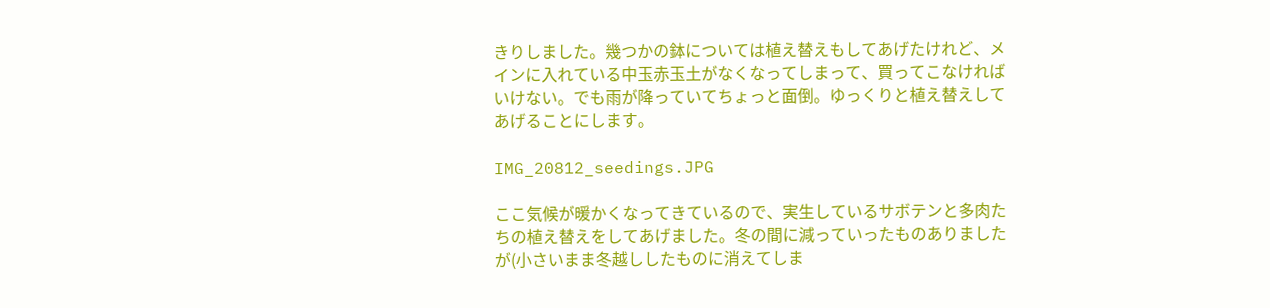きりしました。幾つかの鉢については植え替えもしてあげたけれど、メインに入れている中玉赤玉土がなくなってしまって、買ってこなければいけない。でも雨が降っていてちょっと面倒。ゆっくりと植え替えしてあげることにします。

IMG_20812_seedings.JPG

ここ気候が暖かくなってきているので、実生しているサボテンと多肉たちの植え替えをしてあげました。冬の間に減っていったものありましたが(小さいまま冬越ししたものに消えてしま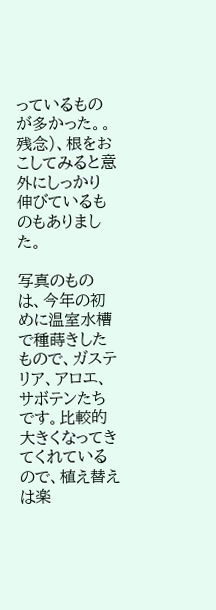っているものが多かった。。残念)、根をおこしてみると意外にしっかり伸びているものもありました。

写真のものは、今年の初めに温室水槽で種蒔きしたもので、ガステリア、アロエ、サボテンたちです。比較的大きくなってきてくれているので、植え替えは楽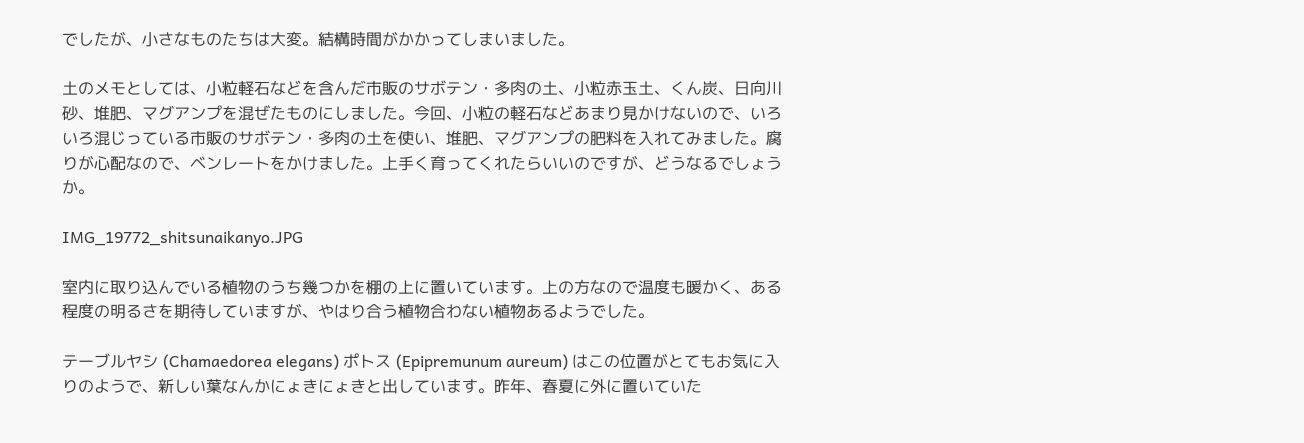でしたが、小さなものたちは大変。結構時間がかかってしまいました。

土のメモとしては、小粒軽石などを含んだ市販のサボテン・多肉の土、小粒赤玉土、くん炭、日向川砂、堆肥、マグアンプを混ぜたものにしました。今回、小粒の軽石などあまり見かけないので、いろいろ混じっている市販のサボテン・多肉の土を使い、堆肥、マグアンプの肥料を入れてみました。腐りが心配なので、ベンレートをかけました。上手く育ってくれたらいいのですが、どうなるでしょうか。

IMG_19772_shitsunaikanyo.JPG

室内に取り込んでいる植物のうち幾つかを棚の上に置いています。上の方なので温度も暖かく、ある程度の明るさを期待していますが、やはり合う植物合わない植物あるようでした。

テーブルヤシ (Chamaedorea elegans) ポトス (Epipremunum aureum) はこの位置がとてもお気に入りのようで、新しい葉なんかにょきにょきと出しています。昨年、春夏に外に置いていた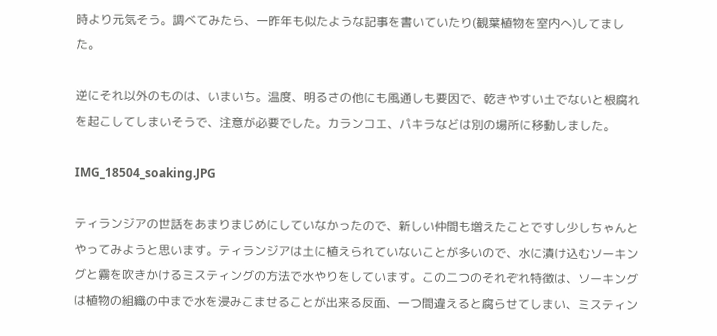時より元気そう。調べてみたら、一昨年も似たような記事を書いていたり(観葉植物を室内へ)してました。

逆にそれ以外のものは、いまいち。温度、明るさの他にも風通しも要因で、乾きやすい土でないと根腐れを起こしてしまいそうで、注意が必要でした。カランコエ、パキラなどは別の場所に移動しました。

IMG_18504_soaking.JPG

ティランジアの世話をあまりまじめにしていなかったので、新しい仲間も増えたことですし少しちゃんとやってみようと思います。ティランジアは土に植えられていないことが多いので、水に漬け込むソーキングと霧を吹きかけるミスティングの方法で水やりをしています。この二つのそれぞれ特徴は、ソーキングは植物の組織の中まで水を浸みこませることが出来る反面、一つ間違えると腐らせてしまい、ミスティン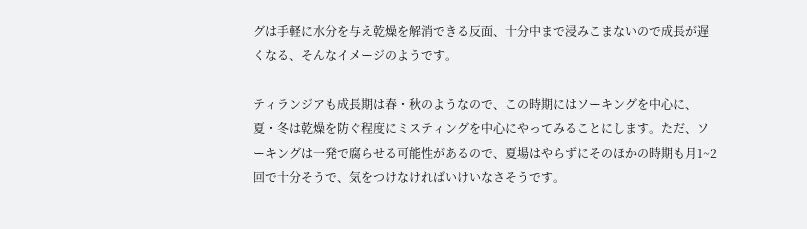グは手軽に水分を与え乾燥を解消できる反面、十分中まで浸みこまないので成長が遅くなる、そんなイメージのようです。

ティランジアも成長期は春・秋のようなので、この時期にはソーキングを中心に、夏・冬は乾燥を防ぐ程度にミスティングを中心にやってみることにします。ただ、ソーキングは一発で腐らせる可能性があるので、夏場はやらずにそのほかの時期も月1~2回で十分そうで、気をつけなければいけいなさそうです。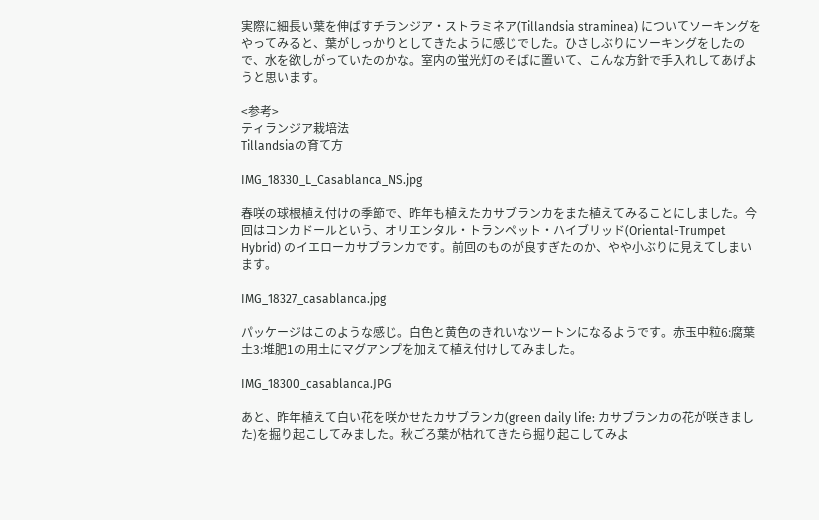実際に細長い葉を伸ばすチランジア・ストラミネア(Tillandsia straminea) についてソーキングをやってみると、葉がしっかりとしてきたように感じでした。ひさしぶりにソーキングをしたので、水を欲しがっていたのかな。室内の蛍光灯のそばに置いて、こんな方針で手入れしてあげようと思います。

<参考>
ティランジア栽培法
Tillandsiaの育て方

IMG_18330_L_Casablanca_NS.jpg

春咲の球根植え付けの季節で、昨年も植えたカサブランカをまた植えてみることにしました。今回はコンカドールという、オリエンタル・トランペット・ハイブリッド(Oriental-Trumpet Hybrid) のイエローカサブランカです。前回のものが良すぎたのか、やや小ぶりに見えてしまいます。

IMG_18327_casablanca.jpg

パッケージはこのような感じ。白色と黄色のきれいなツートンになるようです。赤玉中粒6:腐葉土3:堆肥1の用土にマグアンプを加えて植え付けしてみました。

IMG_18300_casablanca.JPG

あと、昨年植えて白い花を咲かせたカサブランカ(green daily life: カサブランカの花が咲きました)を掘り起こしてみました。秋ごろ葉が枯れてきたら掘り起こしてみよ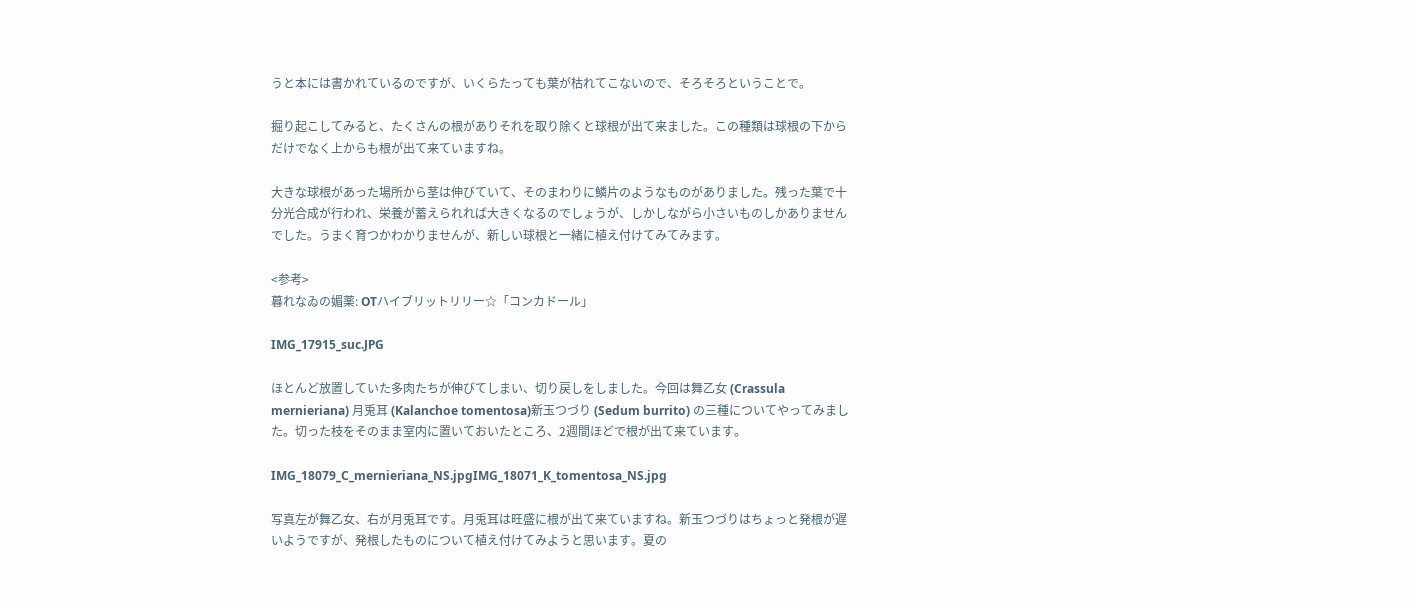うと本には書かれているのですが、いくらたっても葉が枯れてこないので、そろそろということで。

掘り起こしてみると、たくさんの根がありそれを取り除くと球根が出て来ました。この種類は球根の下からだけでなく上からも根が出て来ていますね。

大きな球根があった場所から茎は伸びていて、そのまわりに鱗片のようなものがありました。残った葉で十分光合成が行われ、栄養が蓄えられれば大きくなるのでしょうが、しかしながら小さいものしかありませんでした。うまく育つかわかりませんが、新しい球根と一緒に植え付けてみてみます。

<参考>
暮れなゐの媚薬: OTハイブリットリリー☆「コンカドール」

IMG_17915_suc.JPG

ほとんど放置していた多肉たちが伸びてしまい、切り戻しをしました。今回は舞乙女 (Crassula mernieriana) 月兎耳 (Kalanchoe tomentosa)新玉つづり (Sedum burrito) の三種についてやってみました。切った枝をそのまま室内に置いておいたところ、2週間ほどで根が出て来ています。

IMG_18079_C_mernieriana_NS.jpgIMG_18071_K_tomentosa_NS.jpg

写真左が舞乙女、右が月兎耳です。月兎耳は旺盛に根が出て来ていますね。新玉つづりはちょっと発根が遅いようですが、発根したものについて植え付けてみようと思います。夏の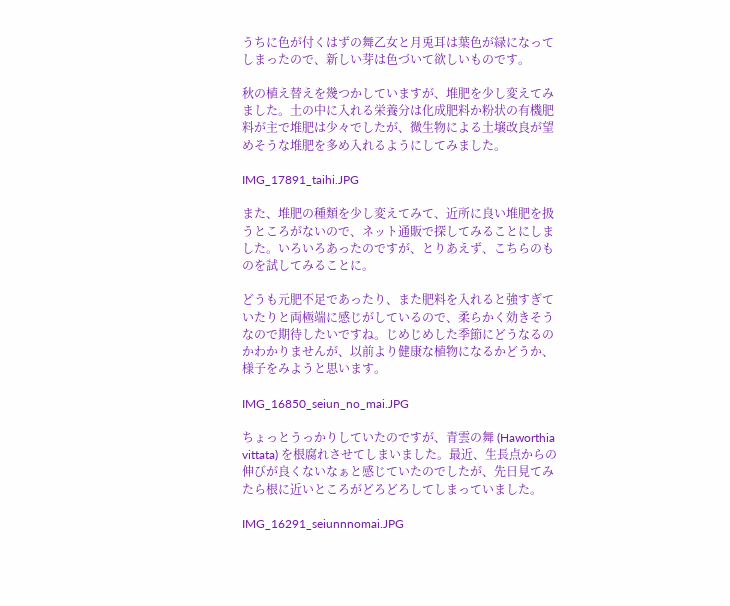うちに色が付くはずの舞乙女と月兎耳は葉色が緑になってしまったので、新しい芽は色づいて欲しいものです。

秋の植え替えを幾つかしていますが、堆肥を少し変えてみました。土の中に入れる栄養分は化成肥料か粉状の有機肥料が主で堆肥は少々でしたが、微生物による土壌改良が望めそうな堆肥を多め入れるようにしてみました。

IMG_17891_taihi.JPG

また、堆肥の種類を少し変えてみて、近所に良い堆肥を扱うところがないので、ネット通販で探してみることにしました。いろいろあったのですが、とりあえず、こちらのものを試してみることに。

どうも元肥不足であったり、また肥料を入れると強すぎていたりと両極端に感じがしているので、柔らかく効きそうなので期待したいですね。じめじめした季節にどうなるのかわかりませんが、以前より健康な植物になるかどうか、様子をみようと思います。

IMG_16850_seiun_no_mai.JPG

ちょっとうっかりしていたのですが、青雲の舞 (Haworthia vittata) を根腐れさせてしまいました。最近、生長点からの伸びが良くないなぁと感じていたのでしたが、先日見てみたら根に近いところがどろどろしてしまっていました。

IMG_16291_seiunnnomai.JPG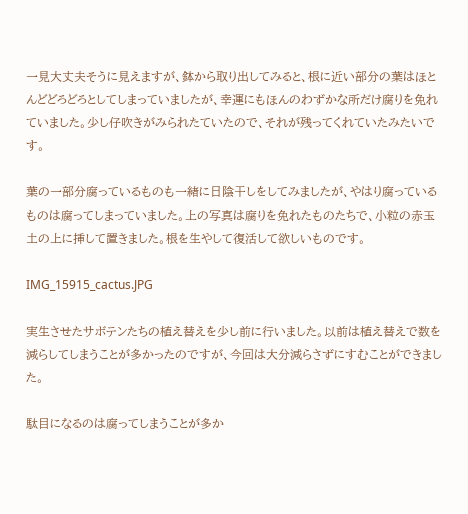一見大丈夫そうに見えますが、鉢から取り出してみると、根に近い部分の葉はほとんどどろどろとしてしまっていましたが、幸運にもほんのわずかな所だけ腐りを免れていました。少し仔吹きがみられたていたので、それが残ってくれていたみたいです。

葉の一部分腐っているものも一緒に日陰干しをしてみましたが、やはり腐っているものは腐ってしまっていました。上の写真は腐りを免れたものたちで、小粒の赤玉土の上に挿して置きました。根を生やして復活して欲しいものです。

IMG_15915_cactus.JPG

実生させたサボテンたちの植え替えを少し前に行いました。以前は植え替えで数を減らしてしまうことが多かったのですが、今回は大分減らさずにすむことができました。

駄目になるのは腐ってしまうことが多か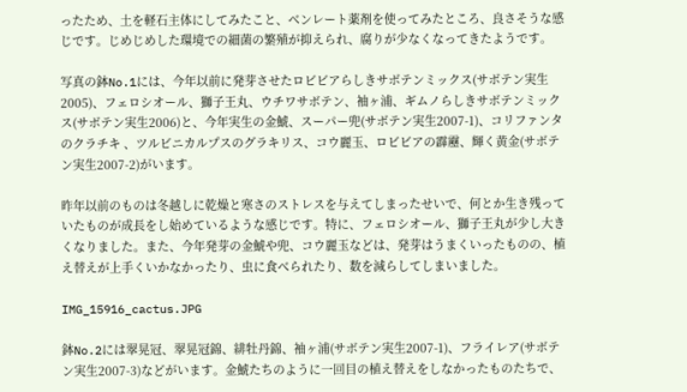ったため、土を軽石主体にしてみたこと、ベンレート薬剤を使ってみたところ、良さそうな感じです。じめじめした環境での細菌の繁殖が抑えられ、腐りが少なくなってきたようです。

写真の鉢No.1には、今年以前に発芽させたロビビアらしきサボテンミックス(サボテン実生2005)、フェロシオール、獅子王丸、ウチワサボテン、袖ヶ浦、ギムノらしきサボテンミックス(サボテン実生2006)と、今年実生の金鯱、スーパー兜(サボテン実生2007-1)、コリファンタのクラチキ 、ツルビニカルプスのグラキリス、コウ麗玉、ロビビアの霹靂、輝く黄金(サボテン実生2007-2)がいます。

昨年以前のものは冬越しに乾燥と寒さのストレスを与えてしまったせいで、何とか生き残っていたものが成長をし始めているような感じです。特に、フェロシオール、獅子王丸が少し大きくなりました。また、今年発芽の金鯱や兜、コウ麗玉などは、発芽はうまくいったものの、植え替えが上手くいかなかったり、虫に食べられたり、数を減らしてしまいました。

IMG_15916_cactus.JPG

鉢No.2には翠晃冠、翠晃冠錦、緋牡丹錦、袖ヶ浦(サボテン実生2007-1)、フライレア(サボテン実生2007-3)などがいます。金鯱たちのように一回目の植え替えをしなかったものたちで、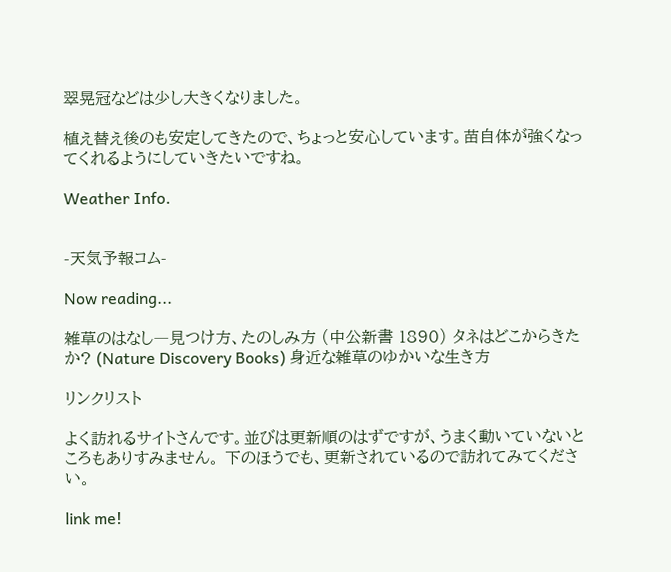翠晃冠などは少し大きくなりました。

植え替え後のも安定してきたので、ちょっと安心しています。苗自体が強くなってくれるようにしていきたいですね。

Weather Info.


-天気予報コム-

Now reading...

雑草のはなし―見つけ方、たのしみ方 (中公新書 1890) タネはどこからきたか? (Nature Discovery Books) 身近な雑草のゆかいな生き方

リンクリスト

よく訪れるサイトさんです。並びは更新順のはずですが、うまく動いていないところもありすみません。 下のほうでも、更新されているので訪れてみてください。

link me!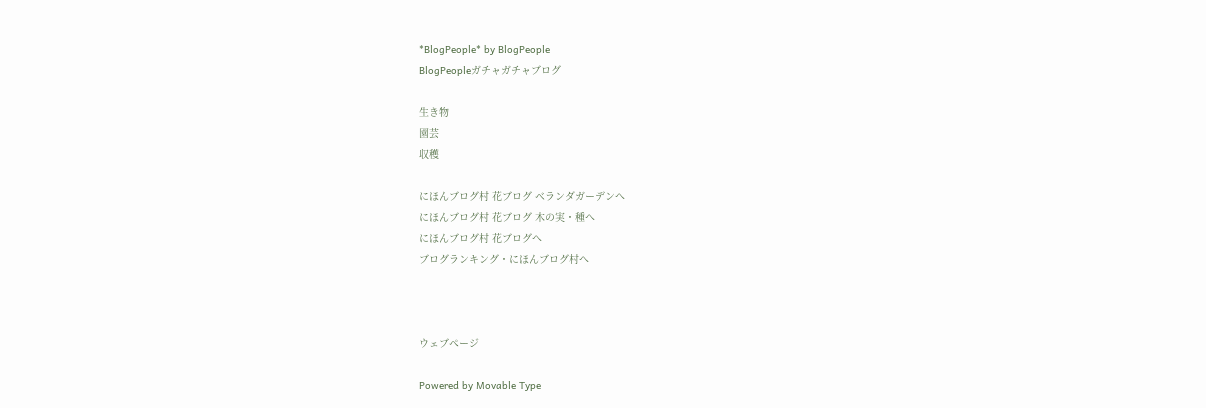*BlogPeople* by BlogPeople
BlogPeopleガチャガチャブログ

生き物
園芸
収穫

にほんブログ村 花ブログ ベランダガーデンへ
にほんブログ村 花ブログ 木の実・種へ
にほんブログ村 花ブログへ
ブログランキング・にほんブログ村へ



ウェブページ

Powered by Movable Type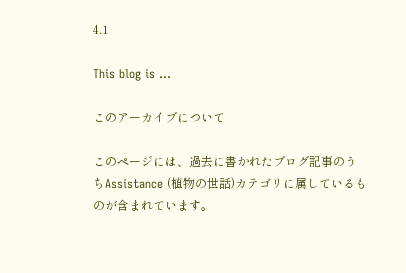4.1

This blog is ...

このアーカイブについて

このページには、過去に書かれたブログ記事のうちAssistance (植物の世話)カテゴリに属しているものが含まれています。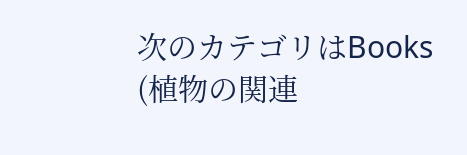次のカテゴリはBooks (植物の関連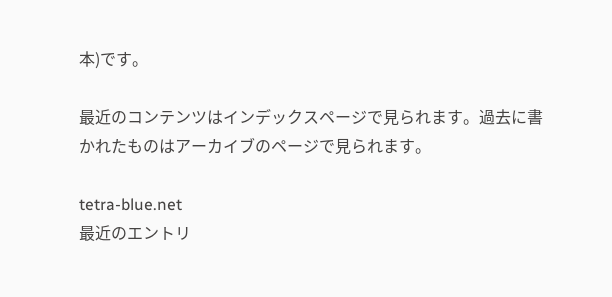本)です。

最近のコンテンツはインデックスページで見られます。過去に書かれたものはアーカイブのページで見られます。

tetra-blue.net
最近のエントリ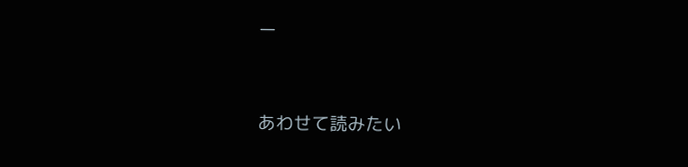ー



あわせて読みたい